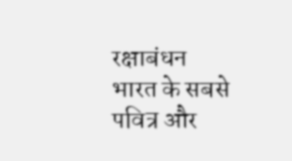रक्षाबंधन भारत के सबसे पवित्र और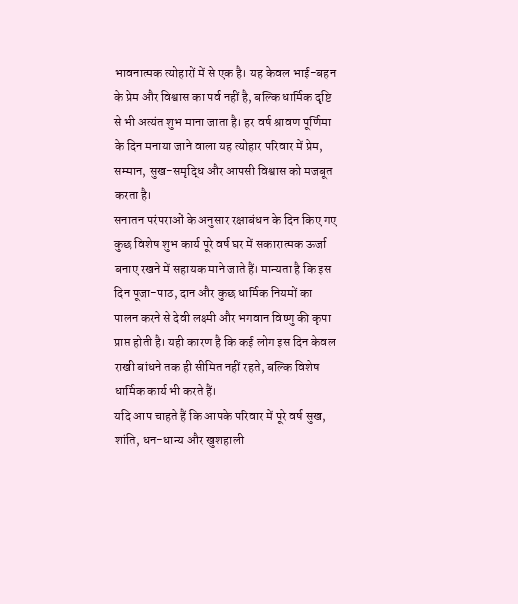भावनात्मक त्योहारों में से एक है। यह केवल भाई-बहन के प्रेम और विश्वास का पर्व नहीं है, बल्कि धार्मिक दृष्टि से भी अत्यंत शुभ माना जाता है। हर वर्ष श्रावण पूर्णिमा के दिन मनाया जाने वाला यह त्योहार परिवार में प्रेम, सम्मान, सुख-समृद्धि और आपसी विश्वास को मजबूत करता है।
सनातन परंपराओं के अनुसार रक्षाबंधन के दिन किए गए कुछ विशेष शुभ कार्य पूरे वर्ष घर में सकारात्मक ऊर्जा बनाए रखने में सहायक माने जाते हैं। मान्यता है कि इस दिन पूजा-पाठ, दान और कुछ धार्मिक नियमों का पालन करने से देवी लक्ष्मी और भगवान विष्णु की कृपा प्राप्त होती है। यही कारण है कि कई लोग इस दिन केवल राखी बांधने तक ही सीमित नहीं रहते, बल्कि विशेष धार्मिक कार्य भी करते हैं।
यदि आप चाहते हैं कि आपके परिवार में पूरे वर्ष सुख, शांति, धन-धान्य और खुशहाली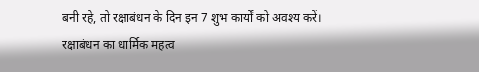बनी रहे, तो रक्षाबंधन के दिन इन 7 शुभ कार्यों को अवश्य करें।
रक्षाबंधन का धार्मिक महत्व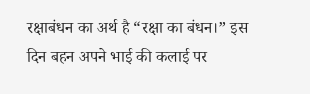रक्षाबंधन का अर्थ है “रक्षा का बंधन।” इस दिन बहन अपने भाई की कलाई पर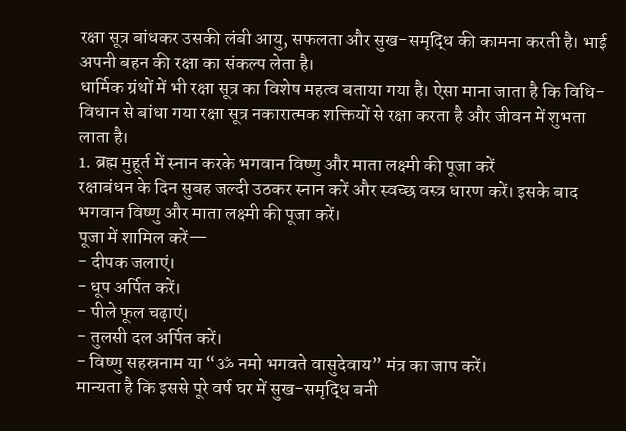रक्षा सूत्र बांधकर उसकी लंबी आयु, सफलता और सुख-समृद्धि की कामना करती है। भाई अपनी बहन की रक्षा का संकल्प लेता है।
धार्मिक ग्रंथों में भी रक्षा सूत्र का विशेष महत्व बताया गया है। ऐसा माना जाता है कि विधि-विधान से बांधा गया रक्षा सूत्र नकारात्मक शक्तियों से रक्षा करता है और जीवन में शुभता लाता है।
1. ब्रह्म मुहूर्त में स्नान करके भगवान विष्णु और माता लक्ष्मी की पूजा करें
रक्षाबंधन के दिन सुबह जल्दी उठकर स्नान करें और स्वच्छ वस्त्र धारण करें। इसके बाद भगवान विष्णु और माता लक्ष्मी की पूजा करें।
पूजा में शामिल करें—
- दीपक जलाएं।
- धूप अर्पित करें।
- पीले फूल चढ़ाएं।
- तुलसी दल अर्पित करें।
- विष्णु सहस्रनाम या “ॐ नमो भगवते वासुदेवाय” मंत्र का जाप करें।
मान्यता है कि इससे पूरे वर्ष घर में सुख-समृद्धि बनी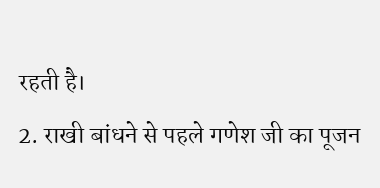रहती है।
2. राखी बांधने से पहले गणेश जी का पूजन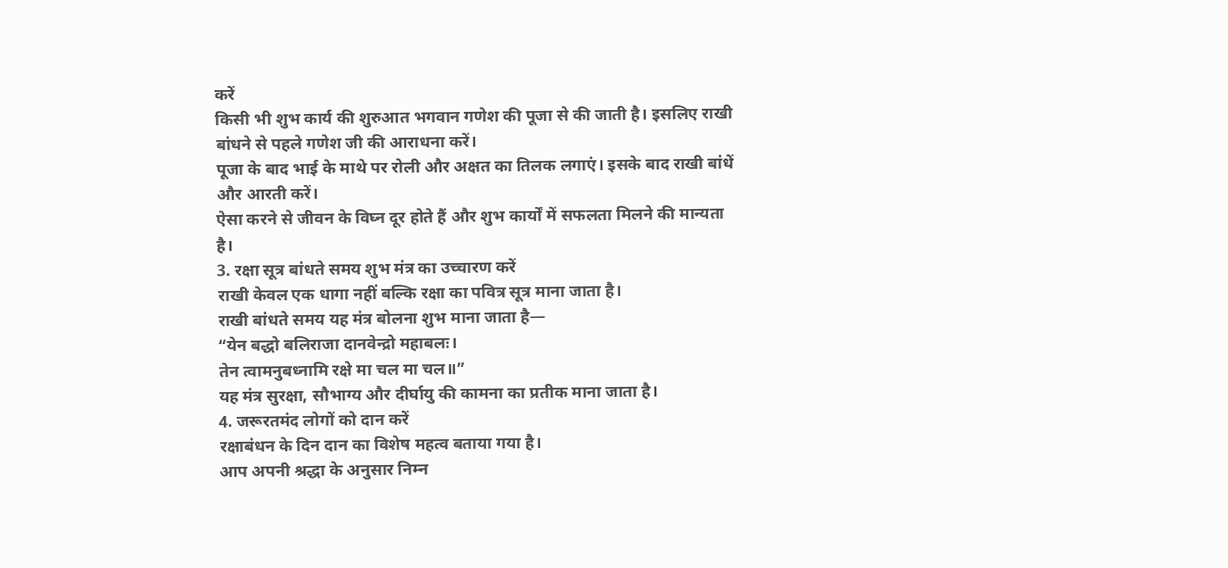करें
किसी भी शुभ कार्य की शुरुआत भगवान गणेश की पूजा से की जाती है। इसलिए राखी बांधने से पहले गणेश जी की आराधना करें।
पूजा के बाद भाई के माथे पर रोली और अक्षत का तिलक लगाएं। इसके बाद राखी बांधें और आरती करें।
ऐसा करने से जीवन के विघ्न दूर होते हैं और शुभ कार्यों में सफलता मिलने की मान्यता है।
3. रक्षा सूत्र बांधते समय शुभ मंत्र का उच्चारण करें
राखी केवल एक धागा नहीं बल्कि रक्षा का पवित्र सूत्र माना जाता है।
राखी बांधते समय यह मंत्र बोलना शुभ माना जाता है—
“येन बद्धो बलिराजा दानवेन्द्रो महाबलः।
तेन त्वामनुबध्नामि रक्षे मा चल मा चल॥”
यह मंत्र सुरक्षा, सौभाग्य और दीर्घायु की कामना का प्रतीक माना जाता है।
4. जरूरतमंद लोगों को दान करें
रक्षाबंधन के दिन दान का विशेष महत्व बताया गया है।
आप अपनी श्रद्धा के अनुसार निम्न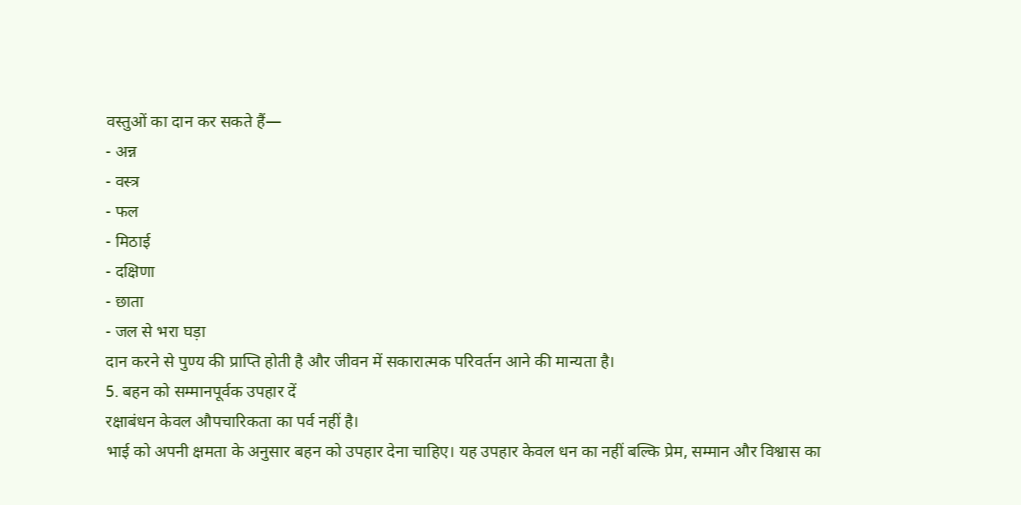वस्तुओं का दान कर सकते हैं—
- अन्न
- वस्त्र
- फल
- मिठाई
- दक्षिणा
- छाता
- जल से भरा घड़ा
दान करने से पुण्य की प्राप्ति होती है और जीवन में सकारात्मक परिवर्तन आने की मान्यता है।
5. बहन को सम्मानपूर्वक उपहार दें
रक्षाबंधन केवल औपचारिकता का पर्व नहीं है।
भाई को अपनी क्षमता के अनुसार बहन को उपहार देना चाहिए। यह उपहार केवल धन का नहीं बल्कि प्रेम, सम्मान और विश्वास का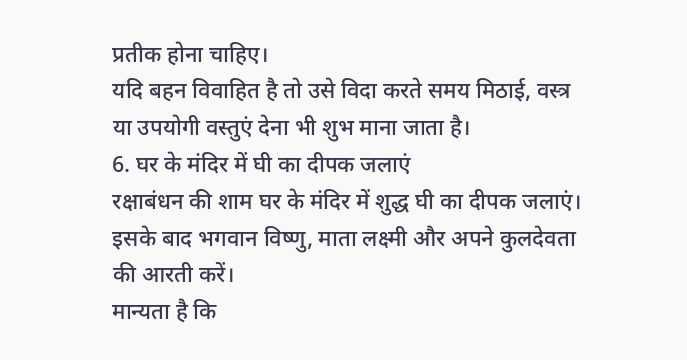प्रतीक होना चाहिए।
यदि बहन विवाहित है तो उसे विदा करते समय मिठाई, वस्त्र या उपयोगी वस्तुएं देना भी शुभ माना जाता है।
6. घर के मंदिर में घी का दीपक जलाएं
रक्षाबंधन की शाम घर के मंदिर में शुद्ध घी का दीपक जलाएं।
इसके बाद भगवान विष्णु, माता लक्ष्मी और अपने कुलदेवता की आरती करें।
मान्यता है कि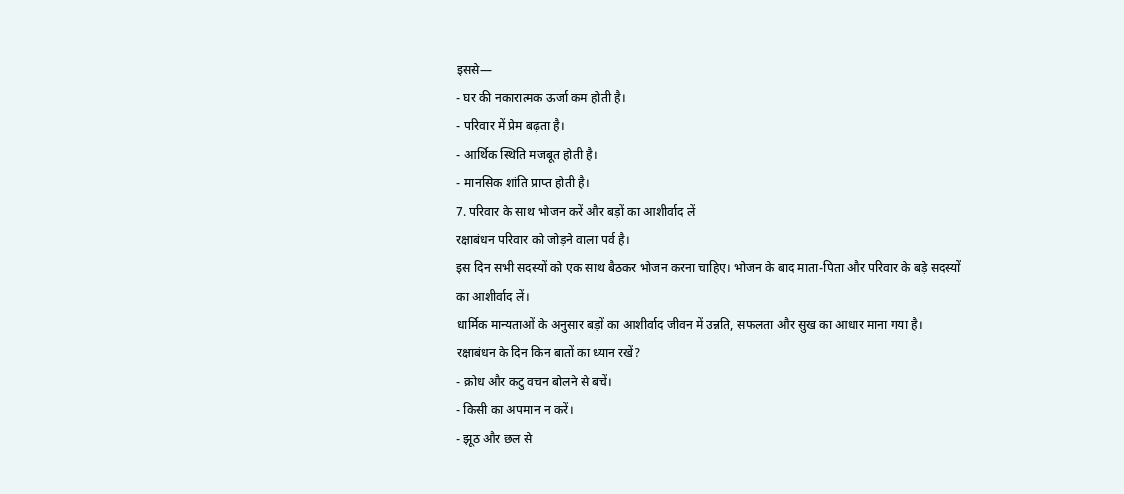इससे—
- घर की नकारात्मक ऊर्जा कम होती है।
- परिवार में प्रेम बढ़ता है।
- आर्थिक स्थिति मजबूत होती है।
- मानसिक शांति प्राप्त होती है।
7. परिवार के साथ भोजन करें और बड़ों का आशीर्वाद लें
रक्षाबंधन परिवार को जोड़ने वाला पर्व है।
इस दिन सभी सदस्यों को एक साथ बैठकर भोजन करना चाहिए। भोजन के बाद माता-पिता और परिवार के बड़े सदस्यों का आशीर्वाद लें।
धार्मिक मान्यताओं के अनुसार बड़ों का आशीर्वाद जीवन में उन्नति, सफलता और सुख का आधार माना गया है।
रक्षाबंधन के दिन किन बातों का ध्यान रखें?
- क्रोध और कटु वचन बोलने से बचें।
- किसी का अपमान न करें।
- झूठ और छल से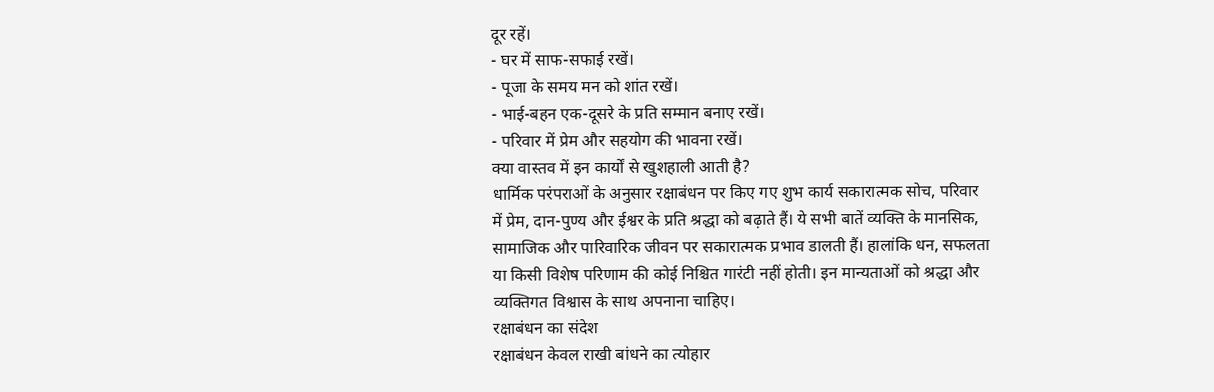दूर रहें।
- घर में साफ-सफाई रखें।
- पूजा के समय मन को शांत रखें।
- भाई-बहन एक-दूसरे के प्रति सम्मान बनाए रखें।
- परिवार में प्रेम और सहयोग की भावना रखें।
क्या वास्तव में इन कार्यों से खुशहाली आती है?
धार्मिक परंपराओं के अनुसार रक्षाबंधन पर किए गए शुभ कार्य सकारात्मक सोच, परिवार में प्रेम, दान-पुण्य और ईश्वर के प्रति श्रद्धा को बढ़ाते हैं। ये सभी बातें व्यक्ति के मानसिक, सामाजिक और पारिवारिक जीवन पर सकारात्मक प्रभाव डालती हैं। हालांकि धन, सफलता या किसी विशेष परिणाम की कोई निश्चित गारंटी नहीं होती। इन मान्यताओं को श्रद्धा और व्यक्तिगत विश्वास के साथ अपनाना चाहिए।
रक्षाबंधन का संदेश
रक्षाबंधन केवल राखी बांधने का त्योहार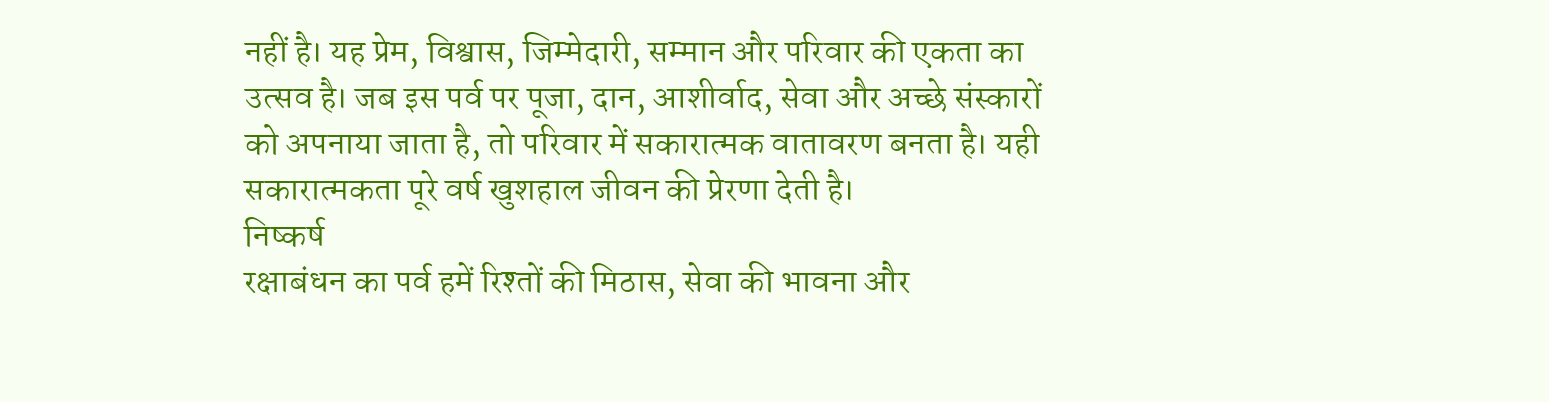नहीं है। यह प्रेम, विश्वास, जिम्मेदारी, सम्मान और परिवार की एकता का उत्सव है। जब इस पर्व पर पूजा, दान, आशीर्वाद, सेवा और अच्छे संस्कारों को अपनाया जाता है, तो परिवार में सकारात्मक वातावरण बनता है। यही सकारात्मकता पूरे वर्ष खुशहाल जीवन की प्रेरणा देती है।
निष्कर्ष
रक्षाबंधन का पर्व हमें रिश्तों की मिठास, सेवा की भावना और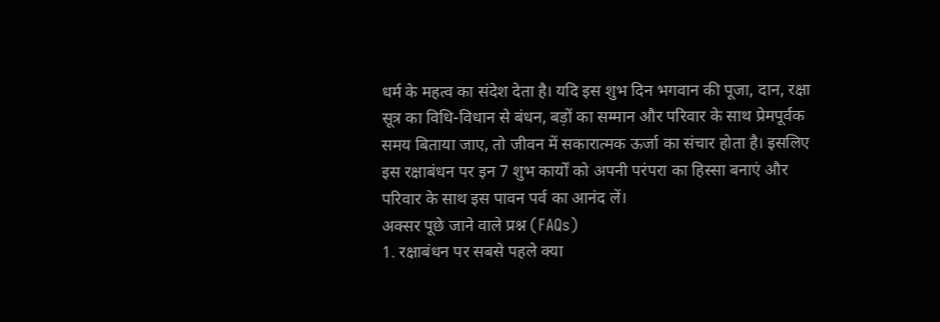धर्म के महत्व का संदेश देता है। यदि इस शुभ दिन भगवान की पूजा, दान, रक्षा सूत्र का विधि-विधान से बंधन, बड़ों का सम्मान और परिवार के साथ प्रेमपूर्वक समय बिताया जाए, तो जीवन में सकारात्मक ऊर्जा का संचार होता है। इसलिए इस रक्षाबंधन पर इन 7 शुभ कार्यों को अपनी परंपरा का हिस्सा बनाएं और परिवार के साथ इस पावन पर्व का आनंद लें।
अक्सर पूछे जाने वाले प्रश्न (FAQs)
1. रक्षाबंधन पर सबसे पहले क्या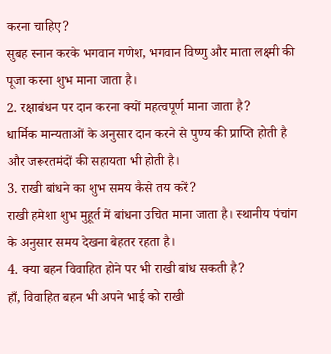करना चाहिए?
सुबह स्नान करके भगवान गणेश, भगवान विष्णु और माता लक्ष्मी की पूजा करना शुभ माना जाता है।
2. रक्षाबंधन पर दान करना क्यों महत्वपूर्ण माना जाता है?
धार्मिक मान्यताओं के अनुसार दान करने से पुण्य की प्राप्ति होती है और जरूरतमंदों की सहायता भी होती है।
3. राखी बांधने का शुभ समय कैसे तय करें?
राखी हमेशा शुभ मुहूर्त में बांधना उचित माना जाता है। स्थानीय पंचांग के अनुसार समय देखना बेहतर रहता है।
4. क्या बहन विवाहित होने पर भी राखी बांध सकती है?
हाँ, विवाहित बहन भी अपने भाई को राखी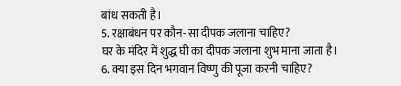बांध सकती है।
5. रक्षाबंधन पर कौन-सा दीपक जलाना चाहिए?
घर के मंदिर में शुद्ध घी का दीपक जलाना शुभ माना जाता है।
6. क्या इस दिन भगवान विष्णु की पूजा करनी चाहिए?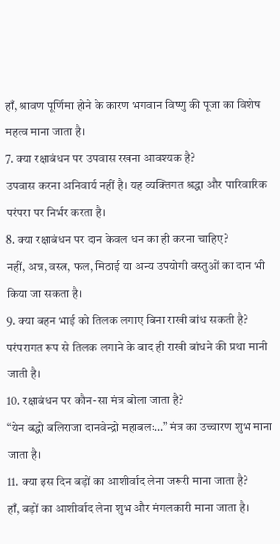हाँ, श्रावण पूर्णिमा होने के कारण भगवान विष्णु की पूजा का विशेष महत्व माना जाता है।
7. क्या रक्षाबंधन पर उपवास रखना आवश्यक है?
उपवास करना अनिवार्य नहीं है। यह व्यक्तिगत श्रद्धा और पारिवारिक परंपरा पर निर्भर करता है।
8. क्या रक्षाबंधन पर दान केवल धन का ही करना चाहिए?
नहीं, अन्न, वस्त्र, फल, मिठाई या अन्य उपयोगी वस्तुओं का दान भी किया जा सकता है।
9. क्या बहन भाई को तिलक लगाए बिना राखी बांध सकती है?
परंपरागत रूप से तिलक लगाने के बाद ही राखी बांधने की प्रथा मानी जाती है।
10. रक्षाबंधन पर कौन-सा मंत्र बोला जाता है?
“येन बद्धो बलिराजा दानवेन्द्रो महाबलः…” मंत्र का उच्चारण शुभ माना जाता है।
11. क्या इस दिन बड़ों का आशीर्वाद लेना जरूरी माना जाता है?
हाँ, बड़ों का आशीर्वाद लेना शुभ और मंगलकारी माना जाता है।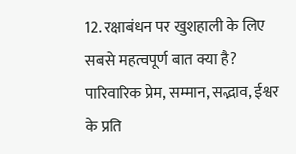12. रक्षाबंधन पर खुशहाली के लिए सबसे महत्वपूर्ण बात क्या है?
पारिवारिक प्रेम, सम्मान, सद्भाव, ईश्वर के प्रति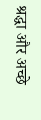श्रद्धा और अच्छे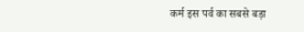कर्म इस पर्व का सबसे बड़ा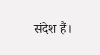संदेश हैं।